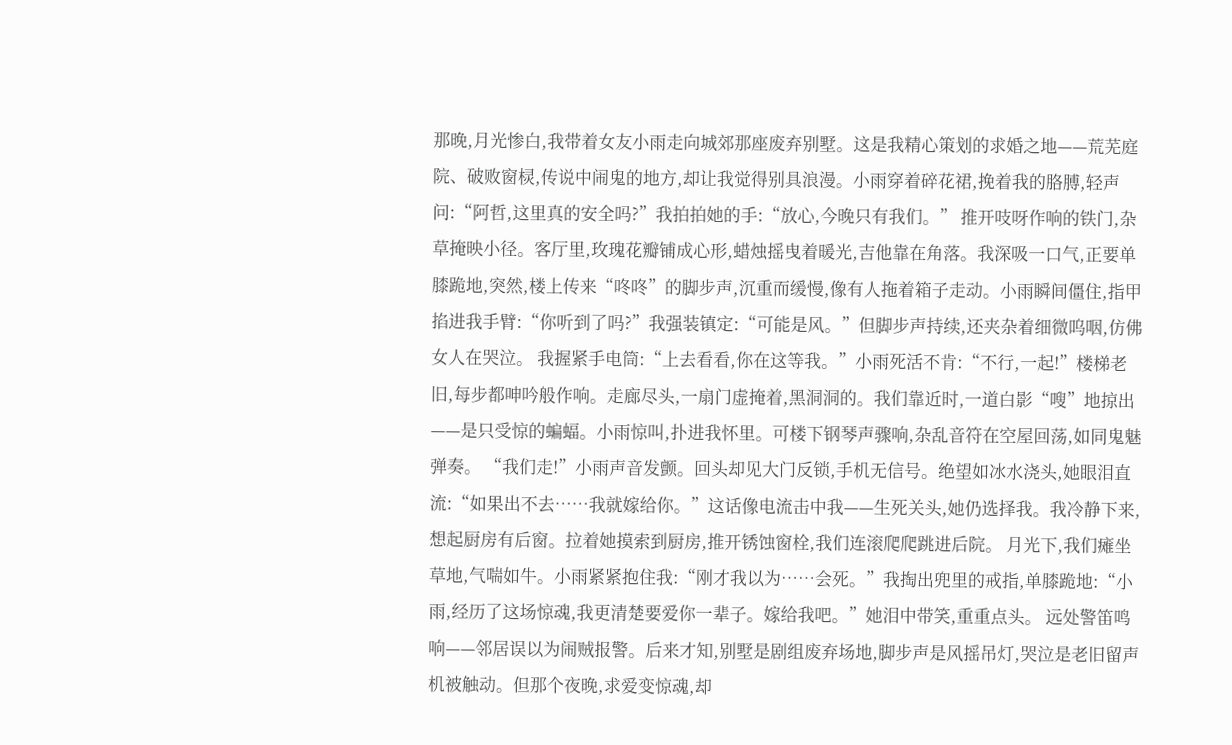那晚,月光惨白,我带着女友小雨走向城郊那座废弃别墅。这是我精心策划的求婚之地——荒芜庭院、破败窗棂,传说中闹鬼的地方,却让我觉得别具浪漫。小雨穿着碎花裙,挽着我的胳膊,轻声问:“阿哲,这里真的安全吗?”我拍拍她的手:“放心,今晚只有我们。” 推开吱呀作响的铁门,杂草掩映小径。客厅里,玫瑰花瓣铺成心形,蜡烛摇曳着暖光,吉他靠在角落。我深吸一口气,正要单膝跪地,突然,楼上传来“咚咚”的脚步声,沉重而缓慢,像有人拖着箱子走动。小雨瞬间僵住,指甲掐进我手臂:“你听到了吗?”我强装镇定:“可能是风。”但脚步声持续,还夹杂着细微呜咽,仿佛女人在哭泣。 我握紧手电筒:“上去看看,你在这等我。”小雨死活不肯:“不行,一起!”楼梯老旧,每步都呻吟般作响。走廊尽头,一扇门虚掩着,黑洞洞的。我们靠近时,一道白影“嗖”地掠出——是只受惊的蝙蝠。小雨惊叫,扑进我怀里。可楼下钢琴声骤响,杂乱音符在空屋回荡,如同鬼魅弹奏。 “我们走!”小雨声音发颤。回头却见大门反锁,手机无信号。绝望如冰水浇头,她眼泪直流:“如果出不去……我就嫁给你。”这话像电流击中我——生死关头,她仍选择我。我冷静下来,想起厨房有后窗。拉着她摸索到厨房,推开锈蚀窗栓,我们连滚爬爬跳进后院。 月光下,我们瘫坐草地,气喘如牛。小雨紧紧抱住我:“刚才我以为……会死。”我掏出兜里的戒指,单膝跪地:“小雨,经历了这场惊魂,我更清楚要爱你一辈子。嫁给我吧。”她泪中带笑,重重点头。 远处警笛鸣响——邻居误以为闹贼报警。后来才知,别墅是剧组废弃场地,脚步声是风摇吊灯,哭泣是老旧留声机被触动。但那个夜晚,求爱变惊魂,却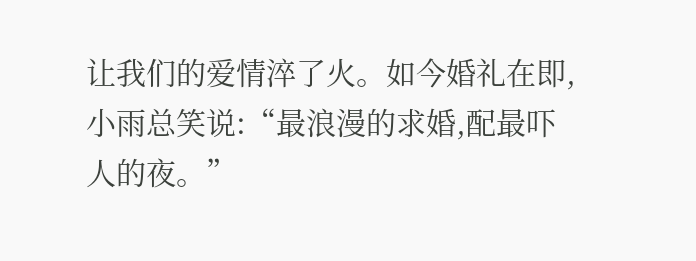让我们的爱情淬了火。如今婚礼在即,小雨总笑说:“最浪漫的求婚,配最吓人的夜。”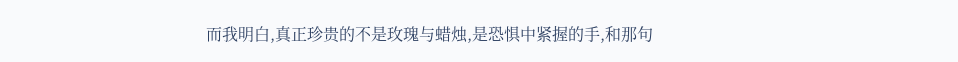而我明白,真正珍贵的不是玫瑰与蜡烛,是恐惧中紧握的手,和那句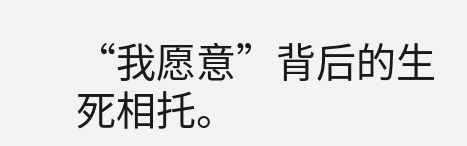“我愿意”背后的生死相托。